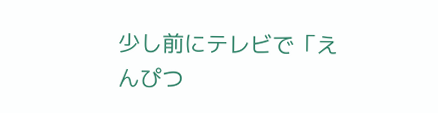少し前にテレビで「えんぴつ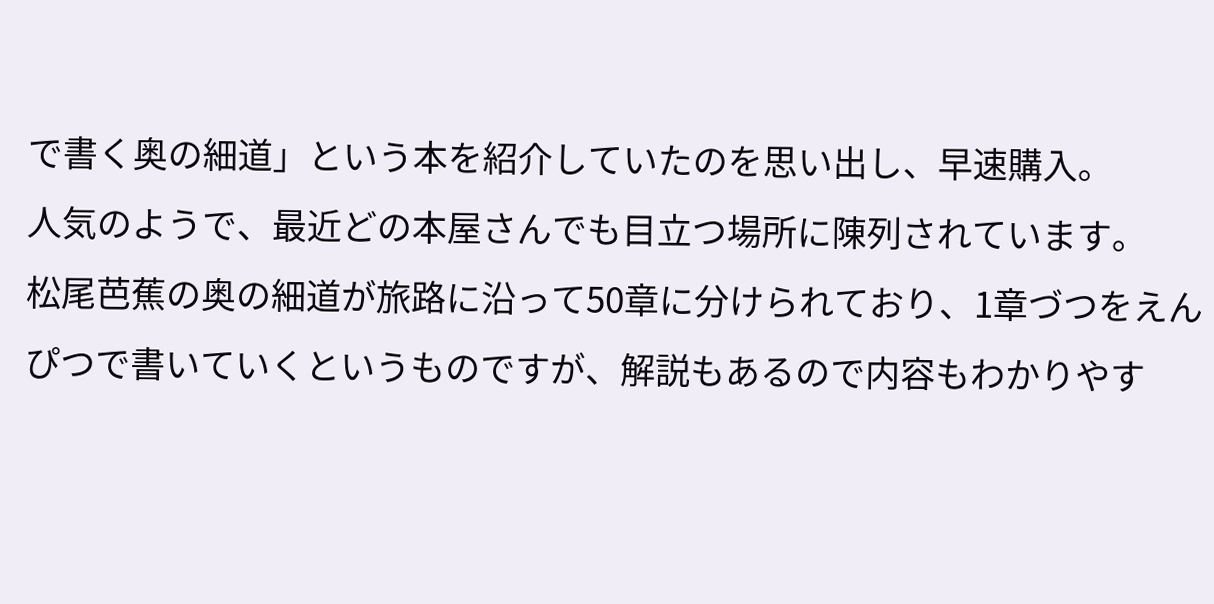で書く奥の細道」という本を紹介していたのを思い出し、早速購入。
人気のようで、最近どの本屋さんでも目立つ場所に陳列されています。
松尾芭蕉の奥の細道が旅路に沿って50章に分けられており、1章づつをえんぴつで書いていくというものですが、解説もあるので内容もわかりやす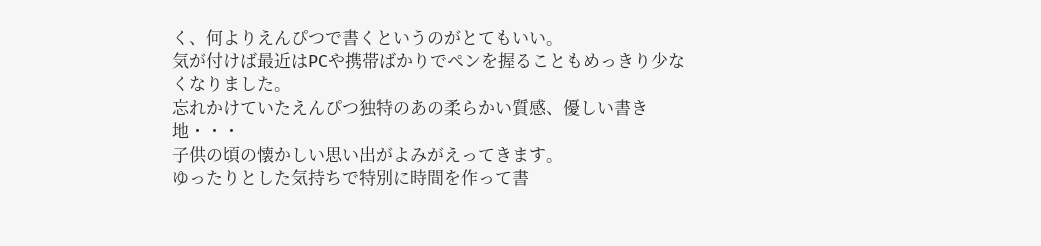く、何よりえんぴつで書くというのがとてもいい。
気が付けば最近はPCや携帯ばかりでペンを握ることもめっきり少なくなりました。
忘れかけていたえんぴつ独特のあの柔らかい質感、優しい書き地・・・
子供の頃の懐かしい思い出がよみがえってきます。
ゆったりとした気持ちで特別に時間を作って書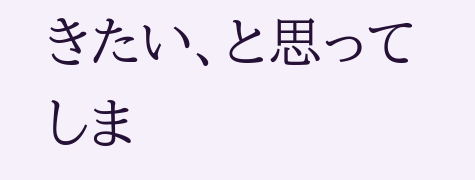きたい、と思ってしま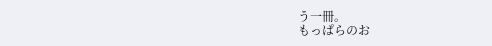う一冊。
もっぱらのお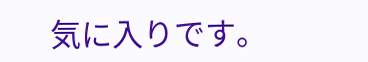気に入りです。